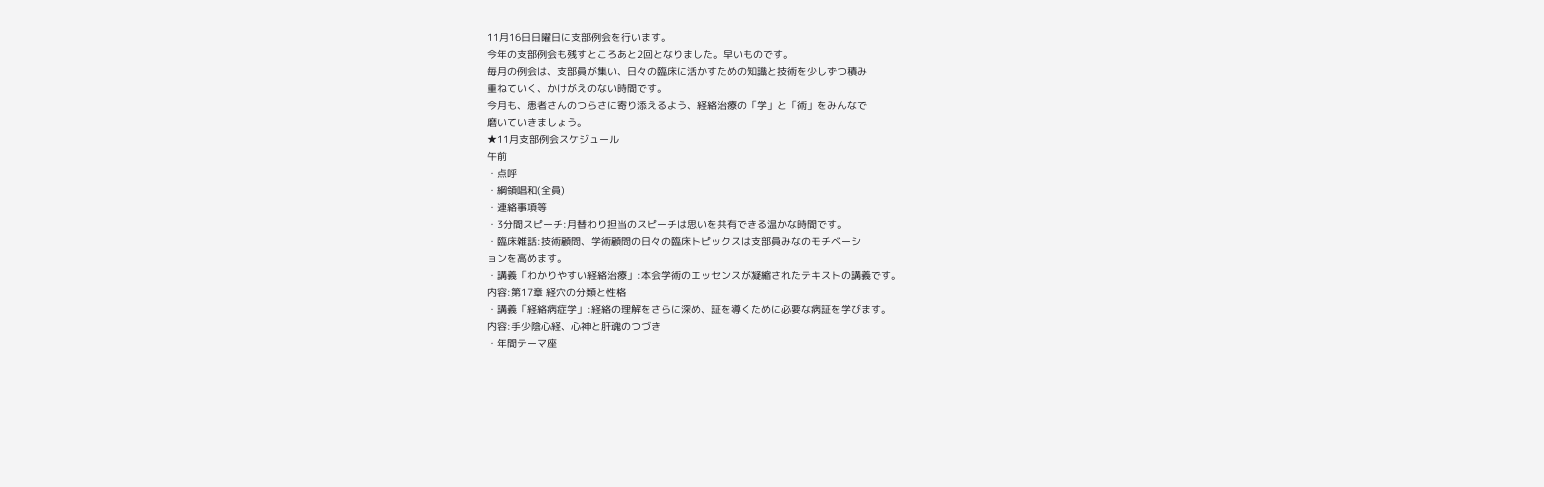11月16日日曜日に支部例会を行います。
今年の支部例会も残すところあと2回となりました。早いものです。
毎月の例会は、支部員が集い、日々の臨床に活かすための知識と技術を少しずつ積み
重ねていく、かけがえのない時間です。
今月も、患者さんのつらさに寄り添えるよう、経絡治療の「学」と「術」をみんなで
磨いていきましょう。
★11月支部例会スケジュール
午前
・点呼
・綱領唱和(全員)
・連絡事項等
・3分間スピーチ:月替わり担当のスピーチは思いを共有できる温かな時間です。
・臨床雑話:技術顧問、学術顧問の日々の臨床トピックスは支部員みなのモチベーシ
ョンを高めます。
・講義「わかりやすい経絡治療」:本会学術のエッセンスが凝縮されたテキストの講義です。
内容:第17章 経穴の分類と性格
・講義「経絡病症学」:経絡の理解をさらに深め、証を導くために必要な病証を学びます。
内容:手少陰心経、心神と肝魂のつづき
・年間テーマ座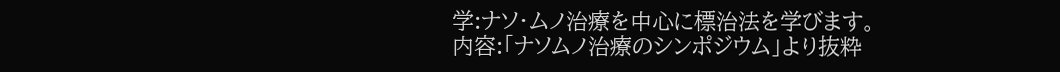学:ナソ・ムノ治療を中心に標治法を学びます。
内容:「ナソムノ治療のシンポジウム」より抜粋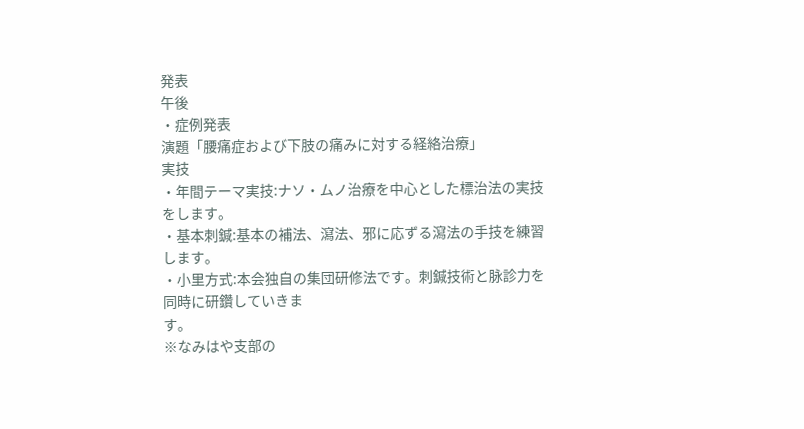発表
午後
・症例発表
演題「腰痛症および下肢の痛みに対する経絡治療」
実技
・年間テーマ実技:ナソ・ムノ治療を中心とした標治法の実技をします。
・基本刺鍼:基本の補法、瀉法、邪に応ずる瀉法の手技を練習します。
・小里方式:本会独自の集団研修法です。刺鍼技術と脉診力を同時に研鑽していきま
す。
※なみはや支部の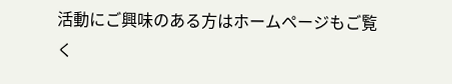活動にご興味のある方はホームページもご覧く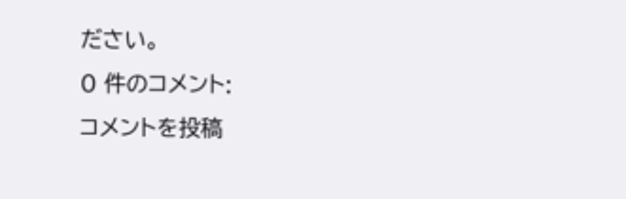ださい。
0 件のコメント:
コメントを投稿